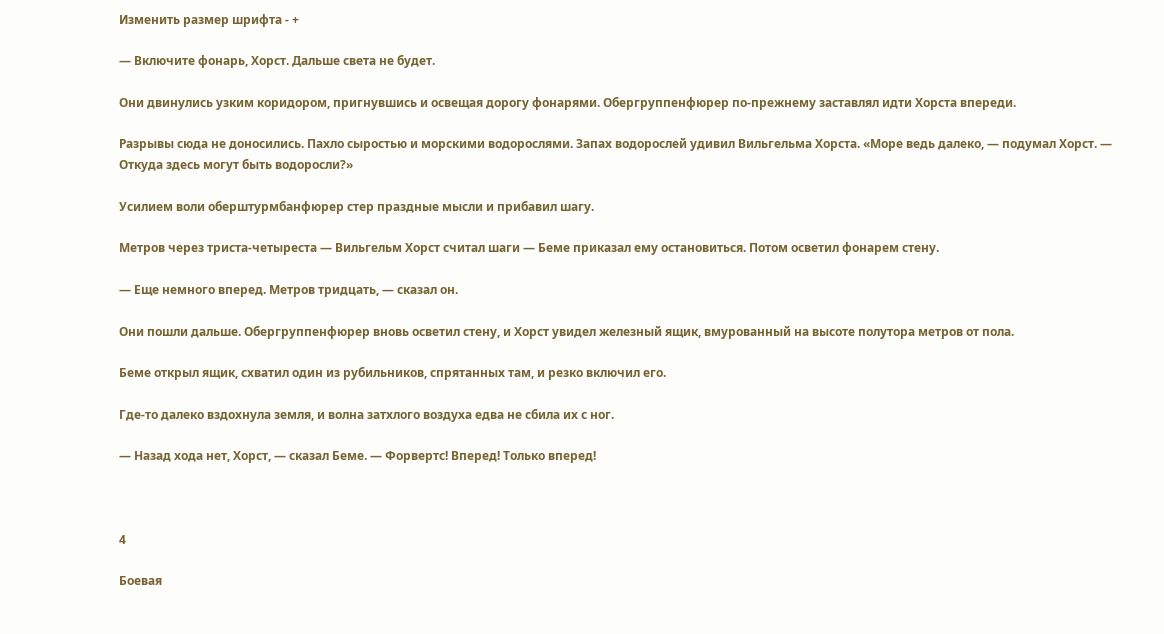Изменить размер шрифта - +

— Включите фонарь, Хорст. Дальше света не будет.

Они двинулись узким коридором, пригнувшись и освещая дорогу фонарями. Обергруппенфюрер по-прежнему заставлял идти Хорста впереди.

Разрывы сюда не доносились. Пахло сыростью и морскими водорослями. Запах водорослей удивил Вильгельма Хорста. «Море ведь далеко, — подумал Хорст. — Откуда здесь могут быть водоросли?»

Усилием воли оберштурмбанфюрер стер праздные мысли и прибавил шагу.

Метров через триста-четыреста — Вильгельм Хорст считал шаги — Беме приказал ему остановиться. Потом осветил фонарем стену.

— Еще немного вперед. Метров тридцать, — сказал он.

Они пошли дальше. Обергруппенфюрер вновь осветил стену, и Хорст увидел железный ящик, вмурованный на высоте полутора метров от пола.

Беме открыл ящик, схватил один из рубильников, спрятанных там, и резко включил его.

Где-то далеко вздохнула земля, и волна затхлого воздуха едва не сбила их с ног.

— Назад хода нет, Хорст, — сказал Беме. — Форвертс! Вперед! Только вперед!



4

Боевая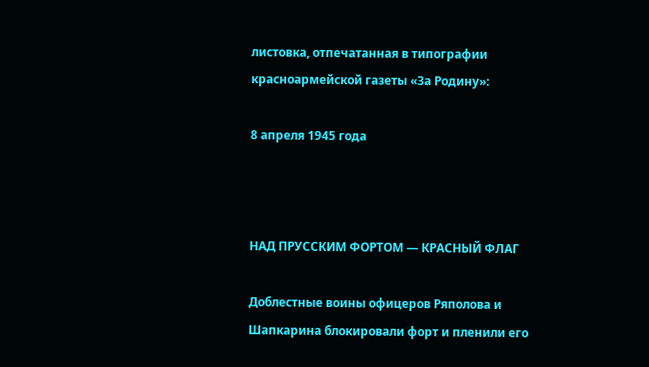листовка, отпечатанная в типографии красноармейской газеты «За Родину»:

8 апреля 1945 года



НАД ПРУССКИМ ФОРТОМ — КРАСНЫЙ ФЛАГ

Доблестные воины офицеров Ряполова и Шапкарина блокировали форт и пленили его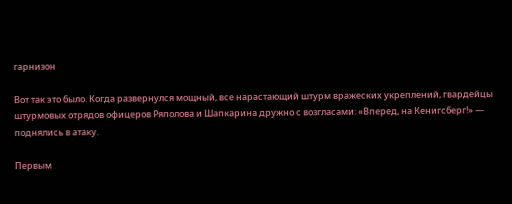гарнизон

Вот так это было. Когда развернулся мощный, все нарастающий штурм вражеских укреплений, гвардейцы штурмовых отрядов офицеров Ряполова и Шапкарина дружно с возгласами: «Вперед, на Кенигсберг!» — поднялись в атаку.

Первым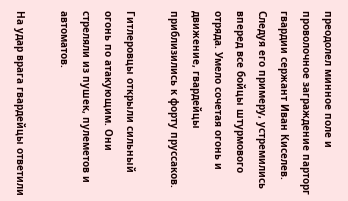преодолел минное поле и проволочное заграждение парторг гвардии сержант Иван Киселев. Следуя его примеру, устремились вперед все бойцы штурмового отряда. Умело сочетая огонь и движение, гвардейцы приблизились к форту пруссаков.

Гитлеровцы открыли сильный огонь по атакующим. Они стреляли из пушек, пулеметов и автоматов.

На удар врага гвардейцы ответили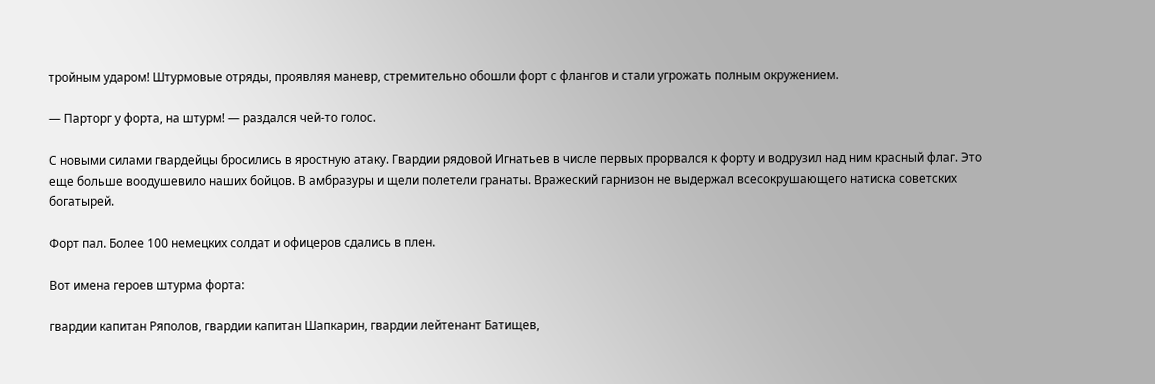тройным ударом! Штурмовые отряды, проявляя маневр, стремительно обошли форт с флангов и стали угрожать полным окружением.

— Парторг у форта, на штурм! — раздался чей-то голос.

С новыми силами гвардейцы бросились в яростную атаку. Гвардии рядовой Игнатьев в числе первых прорвался к форту и водрузил над ним красный флаг. Это еще больше воодушевило наших бойцов. В амбразуры и щели полетели гранаты. Вражеский гарнизон не выдержал всесокрушающего натиска советских богатырей.

Форт пал. Более 100 немецких солдат и офицеров сдались в плен.

Вот имена героев штурма форта:

гвардии капитан Ряполов, гвардии капитан Шапкарин, гвардии лейтенант Батищев,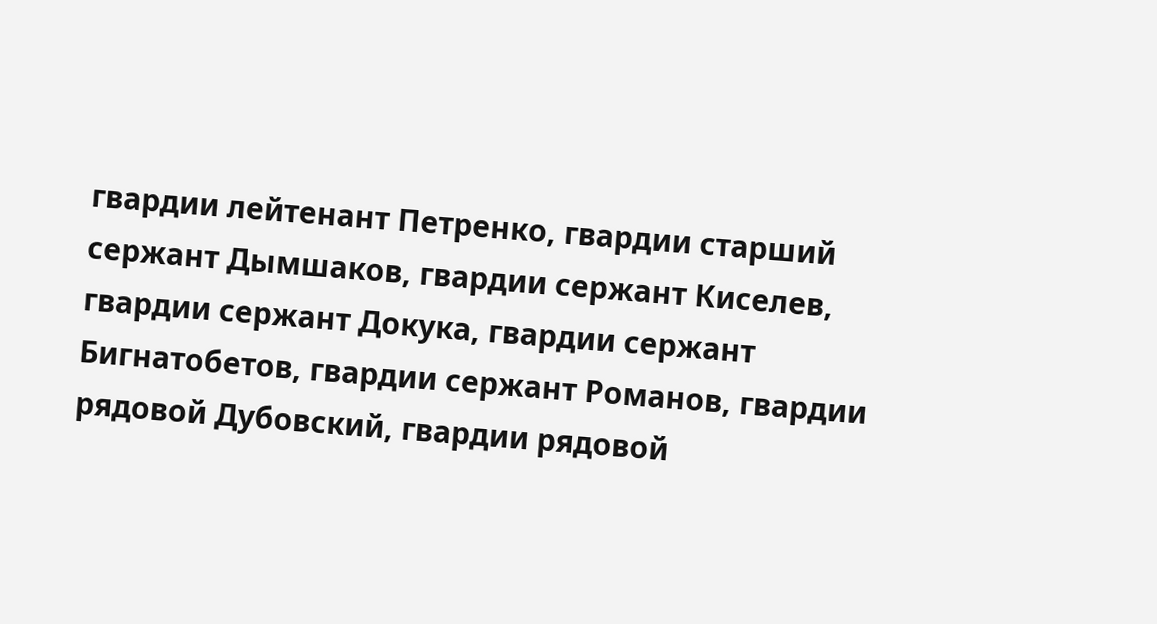гвардии лейтенант Петренко, гвардии старший сержант Дымшаков, гвардии сержант Киселев, гвардии сержант Докука, гвардии сержант Бигнатобетов, гвардии сержант Романов, гвардии рядовой Дубовский, гвардии рядовой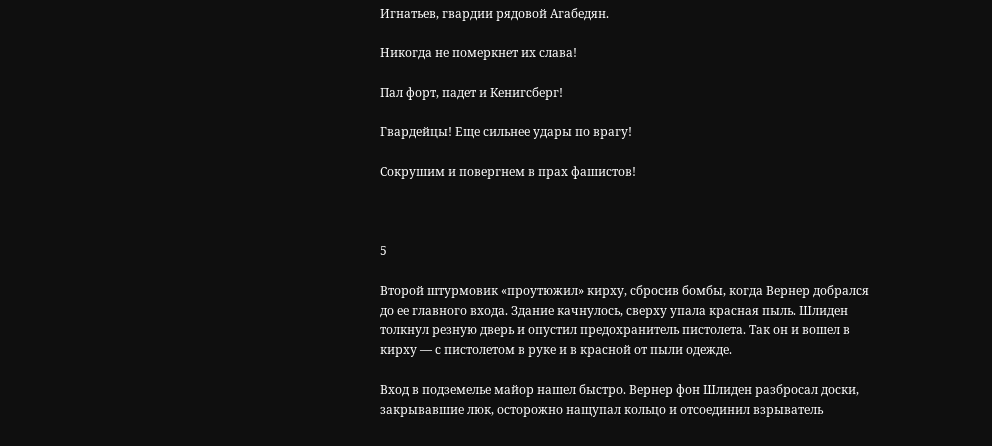Игнатьев, гвардии рядовой Агабедян.

Никогда не померкнет их слава!

Пал форт, падет и Кенигсберг!

Гвардейцы! Еще сильнее удары по врагу!

Сокрушим и повергнем в прах фашистов!



5

Второй штурмовик «проутюжил» кирху, сбросив бомбы, когда Вернер добрался до ее главного входа. Здание качнулось, сверху упала красная пыль. Шлиден толкнул резную дверь и опустил предохранитель пистолета. Так он и вошел в кирху — с пистолетом в руке и в красной от пыли одежде.

Вход в подземелье майор нашел быстро. Вернер фон Шлиден разбросал доски, закрывавшие люк, осторожно нащупал кольцо и отсоединил взрыватель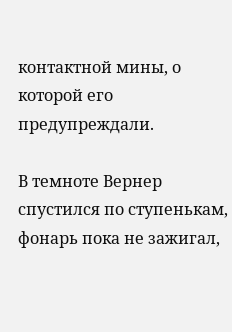контактной мины, о которой его предупреждали.

В темноте Вернер спустился по ступенькам, фонарь пока не зажигал,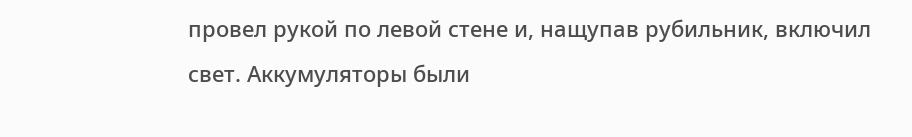провел рукой по левой стене и, нащупав рубильник, включил свет. Аккумуляторы были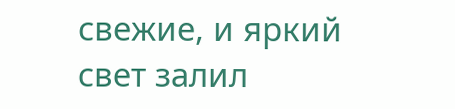свежие, и яркий свет залил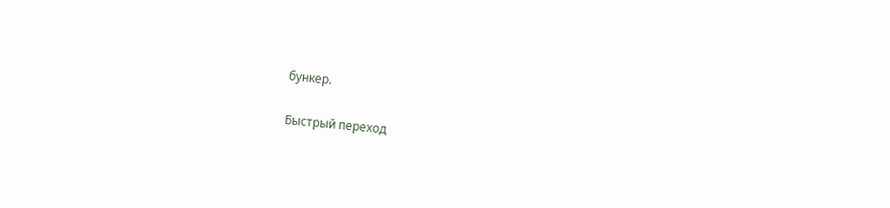бункер.

Быстрый переход